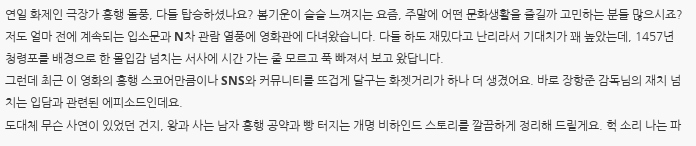연일 화제인 극장가 흥행 돌풍, 다들 탑승하셨나요? 봄기운이 슬슬 느껴지는 요즘, 주말에 어떤 문화생활을 즐길까 고민하는 분들 많으시죠?
저도 얼마 전에 계속되는 입소문과 N차 관람 열풍에 영화관에 다녀왔습니다. 다들 하도 재밌다고 난리라서 기대치가 꽤 높았는데, 1457년 청령포를 배경으로 한 몰입감 넘치는 서사에 시간 가는 줄 모르고 푹 빠져서 보고 왔답니다.
그런데 최근 이 영화의 흥행 스코어만큼이나 SNS와 커뮤니티를 뜨겁게 달구는 화젯거리가 하나 더 생겼어요. 바로 장항준 감독님의 재치 넘치는 입담과 관련된 에피소드인데요.
도대체 무슨 사연이 있었던 건지, 왕과 사는 남자 흥행 공약과 빵 터지는 개명 비하인드 스토리를 깔끔하게 정리해 드릴게요. 헉 소리 나는 파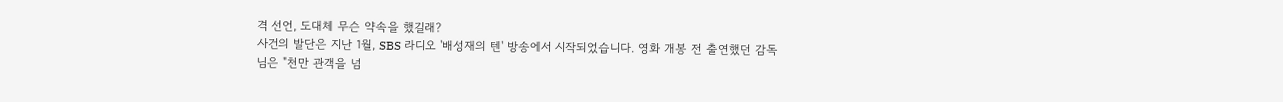격 선언, 도대체 무슨 약속을 했길래?
사건의 발단은 지난 1월, SBS 라디오 '배성재의 텐' 방송에서 시작되었습니다. 영화 개봉 전 출연했던 감독님은 "천만 관객을 넘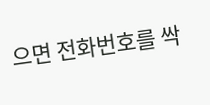으면 전화번호를 싹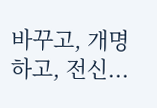바꾸고, 개명하고, 전신...